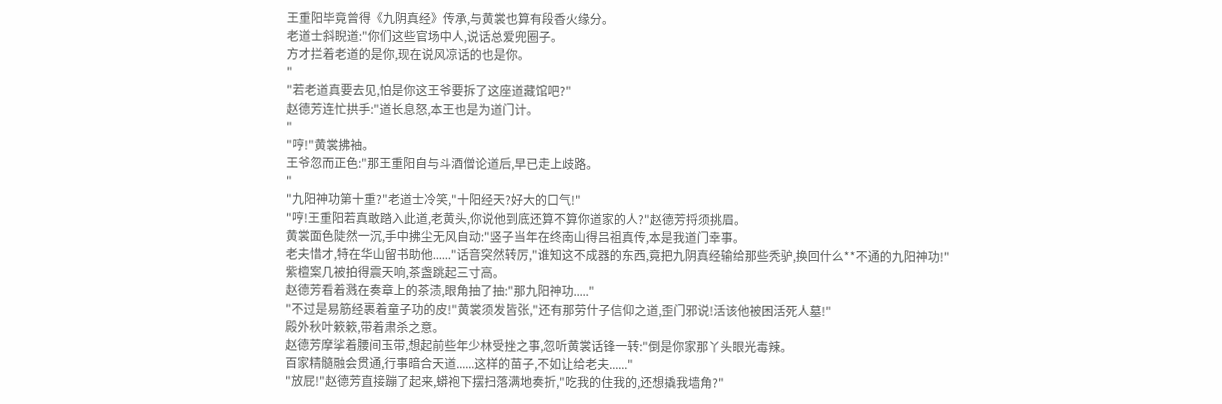王重阳毕竟曾得《九阴真经》传承,与黄裳也算有段香火缘分。
老道士斜睨道:"你们这些官场中人,说话总爱兜圈子。
方才拦着老道的是你,现在说风凉话的也是你。
"
"若老道真要去见,怕是你这王爷要拆了这座道藏馆吧?"
赵德芳连忙拱手:"道长息怒,本王也是为道门计。
"
"哼!"黄裳拂袖。
王爷忽而正色:"那王重阳自与斗酒僧论道后,早已走上歧路。
"
"九阳神功第十重?"老道士冷笑,"十阳经天?好大的口气!"
"哼!王重阳若真敢踏入此道,老黄头,你说他到底还算不算你道家的人?"赵德芳捋须挑眉。
黄裳面色陡然一沉,手中拂尘无风自动:"竖子当年在终南山得吕祖真传,本是我道门幸事。
老夫惜才,特在华山留书助他......"话音突然转厉,"谁知这不成器的东西,竟把九阴真经输给那些秃驴,换回什么**不通的九阳神功!"
紫檀案几被拍得震天响,茶盏跳起三寸高。
赵德芳看着溅在奏章上的茶渍,眼角抽了抽:"那九阳神功....."
"不过是易筋经裹着童子功的皮!"黄裳须发皆张,"还有那劳什子信仰之道,歪门邪说!活该他被困活死人墓!"
殿外秋叶簌簌,带着肃杀之意。
赵德芳摩挲着腰间玉带,想起前些年少林受挫之事,忽听黄裳话锋一转:"倒是你家那丫头眼光毒辣。
百家精髓融会贯通,行事暗合天道......这样的苗子,不如让给老夫......"
"放屁!"赵德芳直接蹦了起来,蟒袍下摆扫落满地奏折,"吃我的住我的,还想撬我墙角?"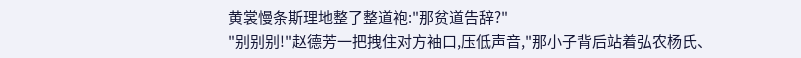黄裳慢条斯理地整了整道袍:"那贫道告辞?"
"别别别!"赵德芳一把拽住对方袖口,压低声音,"那小子背后站着弘农杨氏、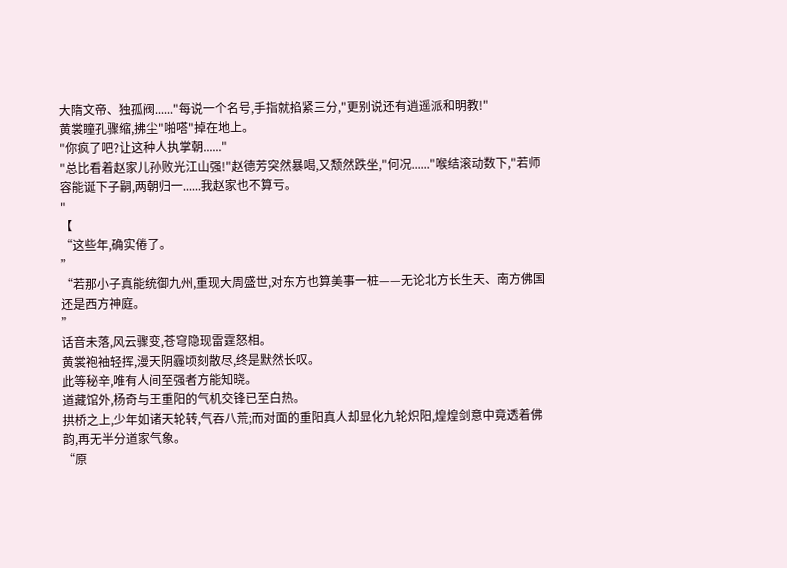大隋文帝、独孤阀......"每说一个名号,手指就掐紧三分,"更别说还有逍遥派和明教!"
黄裳瞳孔骤缩,拂尘"啪嗒"掉在地上。
"你疯了吧?让这种人执掌朝......"
"总比看着赵家儿孙败光江山强!"赵德芳突然暴喝,又颓然跌坐,"何况......"喉结滚动数下,"若师容能诞下子嗣,两朝归一......我赵家也不算亏。
"
【
“这些年,确实倦了。
”
“若那小子真能统御九州,重现大周盛世,对东方也算美事一桩——无论北方长生天、南方佛国还是西方神庭。
”
话音未落,风云骤变,苍穹隐现雷霆怒相。
黄裳袍袖轻挥,漫天阴霾顷刻散尽,终是默然长叹。
此等秘辛,唯有人间至强者方能知晓。
道藏馆外,杨奇与王重阳的气机交锋已至白热。
拱桥之上,少年如诸天轮转,气吞八荒;而对面的重阳真人却显化九轮炽阳,煌煌剑意中竟透着佛韵,再无半分道家气象。
“原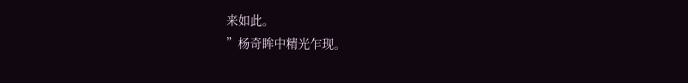来如此。
”杨奇眸中精光乍现。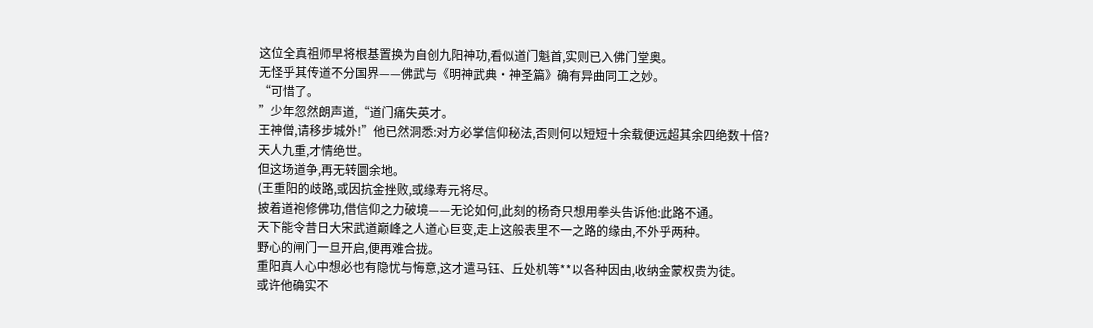这位全真祖师早将根基置换为自创九阳神功,看似道门魁首,实则已入佛门堂奥。
无怪乎其传道不分国界——佛武与《明神武典·神圣篇》确有异曲同工之妙。
“可惜了。
”少年忽然朗声道,“道门痛失英才。
王神僧,请移步城外!”他已然洞悉:对方必掌信仰秘法,否则何以短短十余载便远超其余四绝数十倍?
天人九重,才情绝世。
但这场道争,再无转圜余地。
(王重阳的歧路,或因抗金挫败,或缘寿元将尽。
披着道袍修佛功,借信仰之力破境——无论如何,此刻的杨奇只想用拳头告诉他:此路不通。
天下能令昔日大宋武道巅峰之人道心巨变,走上这般表里不一之路的缘由,不外乎两种。
野心的闸门一旦开启,便再难合拢。
重阳真人心中想必也有隐忧与悔意,这才遣马钰、丘处机等**以各种因由,收纳金蒙权贵为徒。
或许他确实不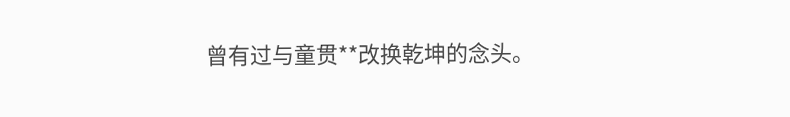曾有过与童贯**改换乾坤的念头。